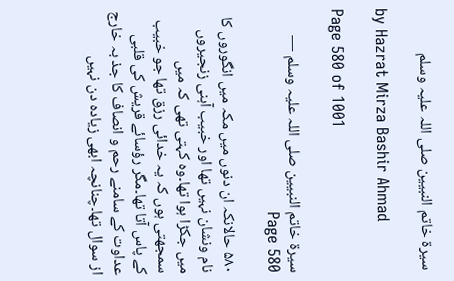سیرۃ خاتم النبیین صلی اللہ علیہ وسلم

by Hazrat Mirza Bashir Ahmad

Page 580 of 1001

سیرۃ خاتم النبیین صلی اللہ علیہ وسلم — Page 580

۵۸۰ حالانکہ ان دنوں میں مکہ میں انگوروں کا نام ونشان نہیں تھا اور خبیب آہنی زنجیروں میں جکڑا ہوا تھا۔وہ کہتی تھی کہ میں سمجھتی ہوں کہ یہ خدائی رزق تھا جو خبیب کے پاس آتا تھا۔مگر رؤسائے قریش کی قلبی عداوت کے سامنے رحم و انصاف کا جذ بہ خارج از سوال تھا۔چنانچہ ابھی زیادہ دن نہیں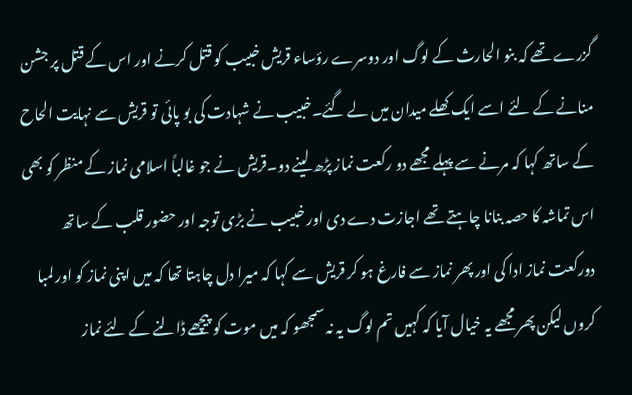گزرے تھے کہ بنو الحارث کے لوگ اور دوسرے رؤساء قریش خبیب کو قتل کرنے اور اس کے قتل پر جشن منانے کے لئے اسے ایک کھلے میدان میں لے گئے۔خبیب نے شہادت کی بو پائی تو قریش سے نہایت الحاح کے ساتھ کہا کہ مرنے سے پہلے مجھے دو رکعت نماز پڑھ لینے دو۔قریش نے جو غالباً اسلامی نماز کے منظر کو بھی اس تماشہ کا حصہ بنانا چاہتے تھے اجازت دے دی اور خبیب نے بڑی توجہ اور حضور قلب کے ساتھ دورکعت نماز ادا کی اور پھر نماز سے فارغ ہو کر قریش سے کہا کہ میرا دل چاہتا تھا کہ میں اپنی نماز کو اور لمبا کروں لیکن پھر مجھے یہ خیال آیا کہ کہیں تم لوگ یہ نہ سمجھو کہ میں موت کو پیچھے ڈالنے کے لئے نماز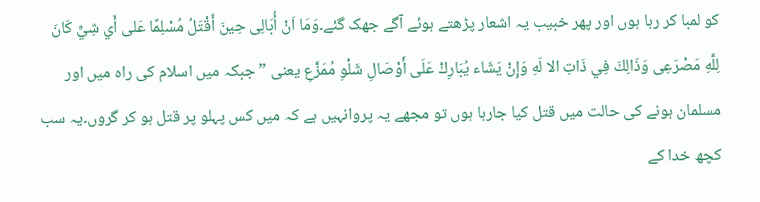کو لمبا کر رہا ہوں اور پھر خبیب یہ اشعار پڑھتے ہوئے آگے جھک گئے۔وَمَا اَنْ أُبَالِى حِينَ أَقْتَلُ مُسْلِمًا عَلى أَي شِيِّ كَانَ لِلَّهِ مَصْرَعِى وَذَالِكَ فِي ذَاتِ الا لَهِ وَإِنْ يَشَاء يُبَارِكْ عَلَى أَوْصَالِ شَلْوِ مُمَزَّعِ یعنی ” جبکہ میں اسلام کی راہ میں اور مسلمان ہونے کی حالت میں قتل کیا جارہا ہوں تو مجھے یہ پروانہیں ہے کہ میں کس پہلو پر قتل ہو کر گروں۔یہ سب کچھ خدا کے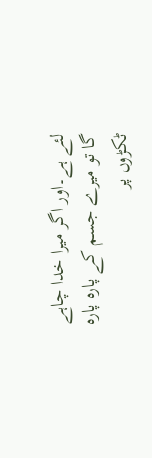لئے ہے۔اور اگر میرا خدا چاہے گا تو میرے جسم کے پارہ پارہ ٹکڑوں پر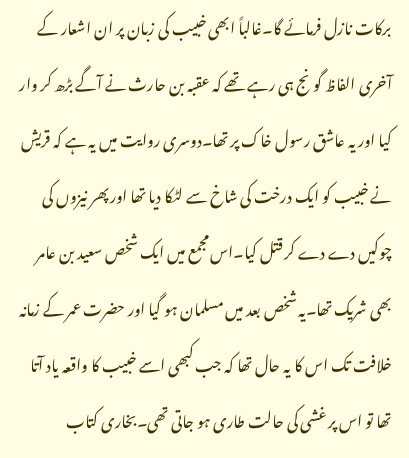برکات نازل فرمائے گا۔غالباً ابھی خبیب کی زبان پر ان اشعار کے آخری الفاظ گونج ہی رہے تھے کہ عقبہ بن حارث نے آگے بڑھ کر وار کیا اور یہ عاشق رسول خاک پر تھا۔دوسری روایت میں یہ ہے کہ قریش نے خبیب کو ایک درخت کی شاخ سے لٹکا دیا تھا اور پھر نیزوں کی چوکیں دے دے کر قتل کیا۔اس مجمع میں ایک شخص سعید بن عامر بھی شریک تھا۔یہ شخص بعد میں مسلمان ہو گیا اور حضرت عمر کے زمانہ خلافت تک اس کا یہ حال تھا کہ جب کبھی اسے خبیب کا واقعہ یاد آتا تھا تو اس پر غشی کی حالت طاری ہو جاتی تھی۔بخاری کتاب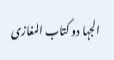الجہا دو کتاب المغازی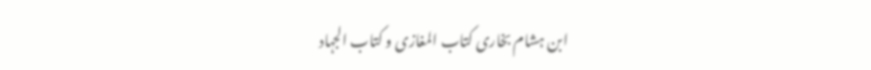ابن ہشام بخاری کتاب المغازی و کتاب الجہاد